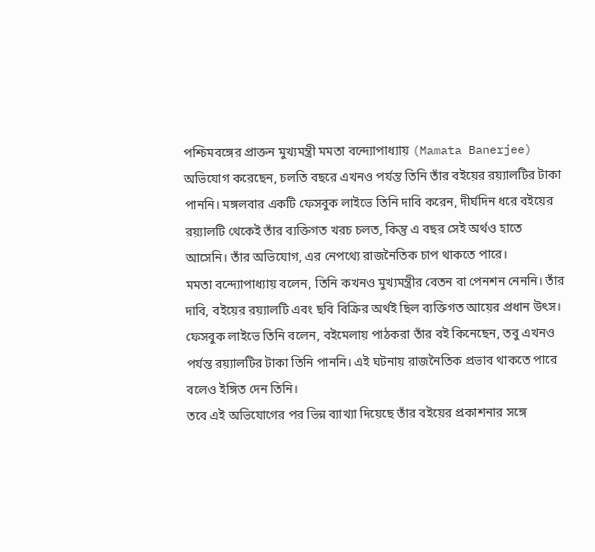পশ্চিমবঙ্গের প্রাক্তন মুখ্যমন্ত্রী মমতা বন্দ্যোপাধ্যায় (Mamata Banerjee) অভিযোগ করেছেন, চলতি বছরে এখনও পর্যন্ত তিনি তাঁর বইয়ের রয়্যালটির টাকা পাননি। মঙ্গলবার একটি ফেসবুক লাইভে তিনি দাবি করেন, দীর্ঘদিন ধরে বইয়ের রয়্যালটি থেকেই তাঁর ব্যক্তিগত খরচ চলত, কিন্তু এ বছর সেই অর্থও হাতে আসেনি। তাঁর অভিযোগ, এর নেপথ্যে রাজনৈতিক চাপ থাকতে পারে।
মমতা বন্দ্যোপাধ্যায় বলেন, তিনি কখনও মুখ্যমন্ত্রীর বেতন বা পেনশন নেননি। তাঁর দাবি, বইয়ের রয়্যালটি এবং ছবি বিক্রির অর্থই ছিল ব্যক্তিগত আয়ের প্রধান উৎস। ফেসবুক লাইভে তিনি বলেন, বইমেলায় পাঠকরা তাঁর বই কিনেছেন, তবু এখনও পর্যন্ত রয়্যালটির টাকা তিনি পাননি। এই ঘটনায় রাজনৈতিক প্রভাব থাকতে পারে বলেও ইঙ্গিত দেন তিনি।
তবে এই অভিযোগের পর ভিন্ন ব্যাখ্যা দিয়েছে তাঁর বইয়ের প্রকাশনার সঙ্গে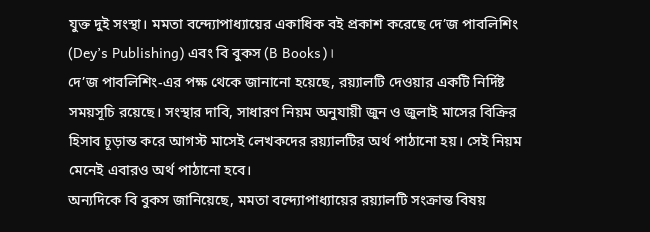যুক্ত দুই সংস্থা। মমতা বন্দ্যোপাধ্যায়ের একাধিক বই প্রকাশ করেছে দে’জ পাবলিশিং (Dey’s Publishing) এবং বি বুকস (B Books)।
দে’জ পাবলিশিং-এর পক্ষ থেকে জানানো হয়েছে, রয়্যালটি দেওয়ার একটি নির্দিষ্ট সময়সূচি রয়েছে। সংস্থার দাবি, সাধারণ নিয়ম অনুযায়ী জুন ও জুলাই মাসের বিক্রির হিসাব চূড়ান্ত করে আগস্ট মাসেই লেখকদের রয়্যালটির অর্থ পাঠানো হয়। সেই নিয়ম মেনেই এবারও অর্থ পাঠানো হবে।
অন্যদিকে বি বুকস জানিয়েছে, মমতা বন্দ্যোপাধ্যায়ের রয়্যালটি সংক্রান্ত বিষয়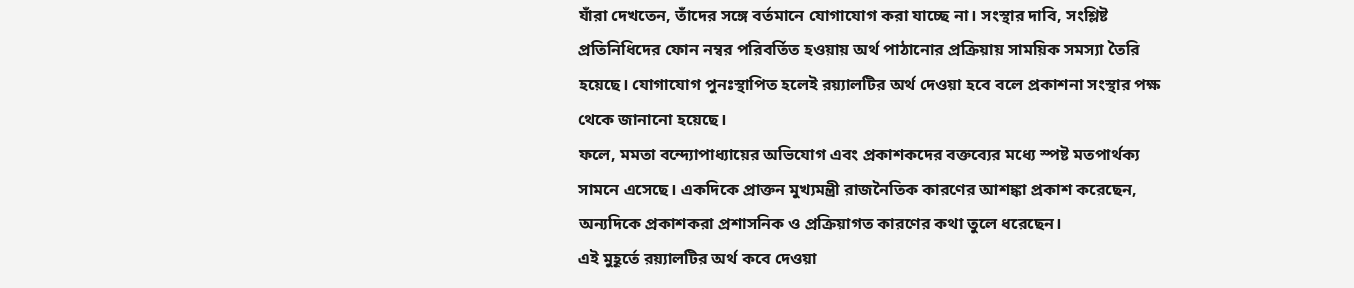যাঁরা দেখতেন, তাঁদের সঙ্গে বর্তমানে যোগাযোগ করা যাচ্ছে না। সংস্থার দাবি, সংশ্লিষ্ট প্রতিনিধিদের ফোন নম্বর পরিবর্তিত হওয়ায় অর্থ পাঠানোর প্রক্রিয়ায় সাময়িক সমস্যা তৈরি হয়েছে। যোগাযোগ পুনঃস্থাপিত হলেই রয়্যালটির অর্থ দেওয়া হবে বলে প্রকাশনা সংস্থার পক্ষ থেকে জানানো হয়েছে।
ফলে, মমতা বন্দ্যোপাধ্যায়ের অভিযোগ এবং প্রকাশকদের বক্তব্যের মধ্যে স্পষ্ট মতপার্থক্য সামনে এসেছে। একদিকে প্রাক্তন মুখ্যমন্ত্রী রাজনৈতিক কারণের আশঙ্কা প্রকাশ করেছেন, অন্যদিকে প্রকাশকরা প্রশাসনিক ও প্রক্রিয়াগত কারণের কথা তুলে ধরেছেন।
এই মুহূর্তে রয়্যালটির অর্থ কবে দেওয়া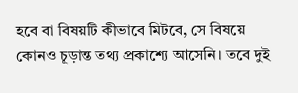হবে বা বিষয়টি কীভাবে মিটবে, সে বিষয়ে কোনও চূড়ান্ত তথ্য প্রকাশ্যে আসেনি। তবে দুই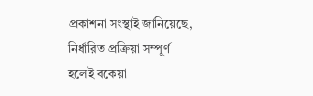প্রকাশনা সংস্থাই জানিয়েছে, নির্ধারিত প্রক্রিয়া সম্পূর্ণ হলেই বকেয়া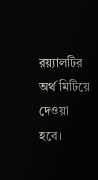রয়্যালটির অর্থ মিটিয়ে দেওয়া হবে।